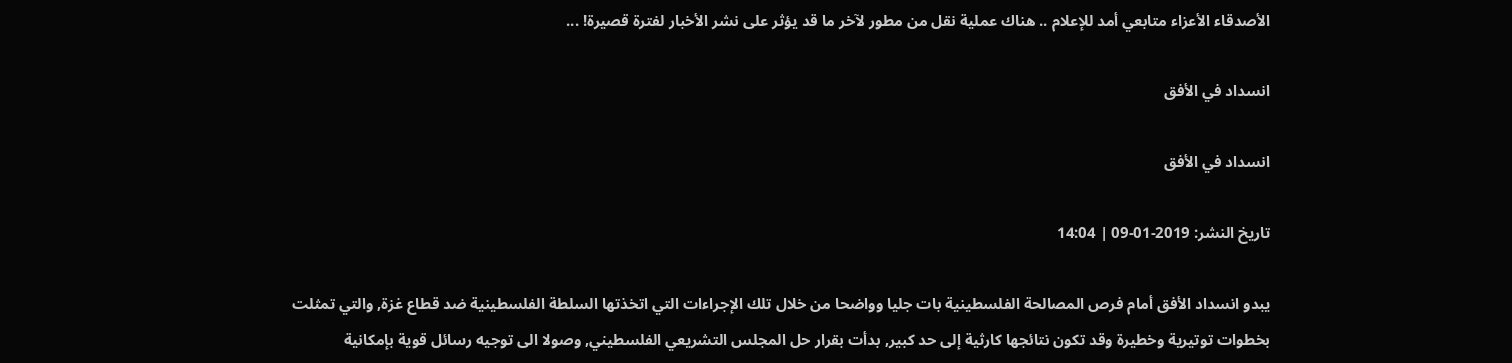الأصدقاء الأعزاء متابعي أمد للإعلام .. هناك عملية نقل من مطور لآخر ما قد يؤثر على نشر الأخبار لفترة قصيرة! ...

انسداد في الأفق

انسداد في الأفق

تاريخ النشر: 2019-01-09 | 14:04

يبدو انسداد الأفق أمام فرص المصالحة الفلسطينية بات جليا وواضحا من خلال تلك الإجراءات التي اتخذتها السلطة الفلسطينية ضد قطاع غزة, والتي تمثلت بخطوات توتيرية وخطيرة وقد تكون نتائجها كارثية إلى حد كبير, بدأت بقرار حل المجلس التشريعي الفلسطيني, وصولا الى توجيه رسائل قوية بإمكانية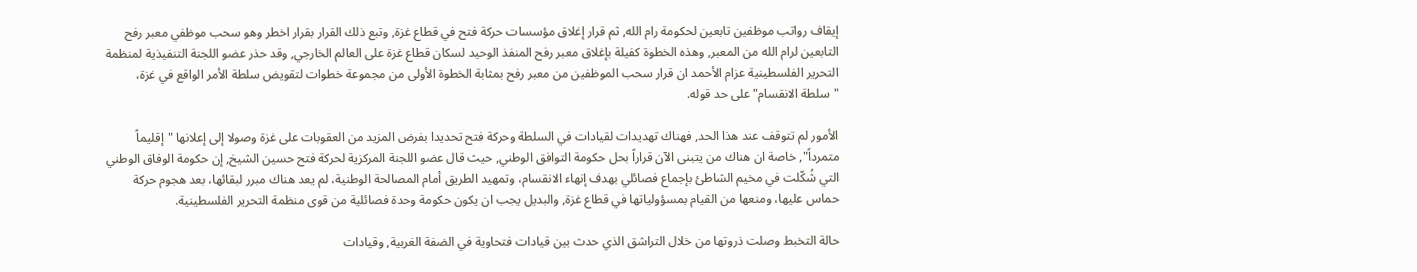إيقاف رواتب موظفين تابعين لحكومة رام الله, ثم قرار إغلاق مؤسسات حركة فتح في قطاع غزة, وتبع ذلك القرار بقرار اخطر وهو سحب موظفي معبر رفح التابعين لرام الله من المعبر, وهذه الخطوة كفيلة بإغلاق معبر رفح المنفذ الوحيد لسكان قطاع غزة على العالم الخارجي, وقد حذر عضو اللجنة التنفيذية لمنظمة التحرير الفلسطينية عزام الأحمد ان قرار سحب الموظفين من معبر رفح بمثابة الخطوة الأولى من مجموعة خطوات لتقويض سلطة الأمر الواقع في غزة، "سلطة الانقسام" على حد قوله.

الأمور لم تتوقف عند هذا الحد, فهناك تهديدات لقيادات في السلطة وحركة فتح تحديدا بفرض المزيد من العقوبات على غزة وصولا إلى إعلانها "إقليماً متمرداً", خاصة ان هناك من يتبنى الآن قراراً بحل حكومة التوافق الوطني, حيث قال عضو اللجنة المركزية لحركة فتح حسين الشيخ, إن حكومة الوفاق الوطني التي شُكّلت في مخيم الشاطئ بإجماع فصائلي بهدف إنهاء الانقسام، وتمهيد الطريق أمام المصالحة الوطنية، لم يعد هناك مبرر لبقائها، بعد هجوم حركة حماس عليها، ومنعها من القيام بمسؤولياتها في قطاع غزة, والبديل يجب ان يكون حكومة وحدة فصائلية من قوى منظمة التحرير الفلسطينية.

حالة التخبط وصلت ذروتها من خلال التراشق الذي حدث بين قيادات فتحاوية في الضفة الغربية, وقيادات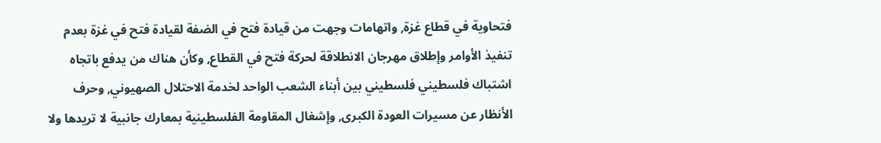فتحاوية في قطاع غزة, واتهامات وجهت من قيادة فتح في الضفة لقيادة فتح في غزة بعدم تنفيذ الأوامر وإطلاق مهرجان الانطلاقة لحركة فتح في القطاع, وكأن هناك من يدفع باتجاه اشتباك فلسطيني فلسطيني بين أبناء الشعب الواحد لخدمة الاحتلال الصهيوني, وحرف الأنظار عن مسيرات العودة الكبرى, وإشغال المقاومة الفلسطينية بمعارك جانبية لا تريدها ولا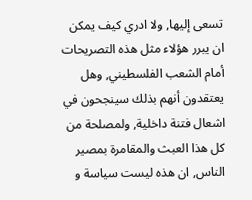تسعى إليها, ولا ادري كيف يمكن ان يبرر هؤلاء مثل هذه التصريحات أمام الشعب الفلسطيني, وهل يعتقدون أنهم بذلك سينجحون في اشعال فتنة داخلية, ولمصلحة من كل هذا العبث والمقامرة بمصير الناس, ان هذه ليست سياسة و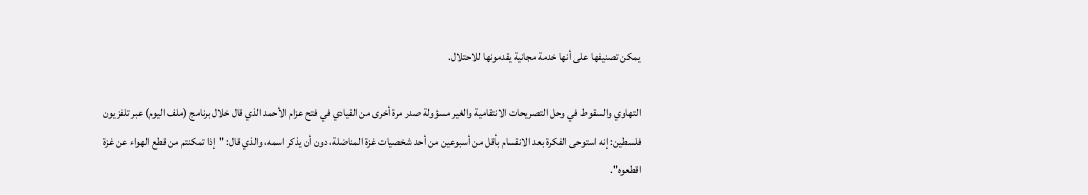يمكن تصنيفها على أنها خدمة مجانية يقدمونها للاحتلال.

التهاوي والسقوط في وحل التصريحات الانتقامية والغير مسؤولة صدر مرة أخرى من القيادي في فتح عزام الأحمد الذي قال خلال برنامج (ملف اليوم) عبر تلفزيون فلسطين: إنه استوحى الفكرة بعد الانقسام بأقل من أسبوعين من أحد شخصيات غزة المناضلة، دون أن يذكر اسمه، والذي قال: "إذا تمكنتم من قطع الهواء عن غزة اقطعوه".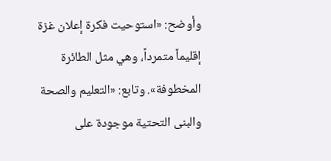وأوضح: «استوحيت فكرة إعلان غزة إقليماً متمرداً، وهي مثل الطائرة المخطوفة». وتابع: «التعليم والصحة والبنى التحتية موجودة على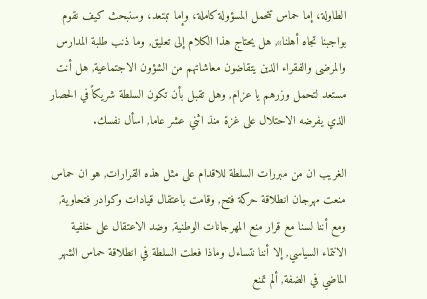الطاولة، إما حماس تتحمل المسؤولة كاملة، وإما تبتعد، وسنبحث كيف نقوم بواجبنا تجاه أهلنا», هل يحتاج هذا الكلام إلى تعليق, وما ذنب طلبة المدارس والمرضى والفقراء الذين يتقاضون معاشاتهم من الشؤون الاجتماعية, هل أنت مستعد لتحمل وزرهم يا عزام, وهل تقبل بأن تكون السلطة شريكاً في الحصار الذي يفرضه الاحتلال على غزة منذ اثني عشر عاما, اسأل نفسك.

الغريب ان من مبررات السلطة للاقدام على مثل هذه القرارات, هو ان حماس منعت مهرجان انطلاقة حركة فتح, وقامت باعتقال قيادات وكوادر فتحاوية, ومع أننا لسنا مع قرار منع المهرجانات الوطنية, وضد الاعتقال على خلفية الانتماء السياسي, إلا أننا نتساءل وماذا فعلت السلطة في انطلاقة حماس الشهر الماضي في الضفة, ألم تمنع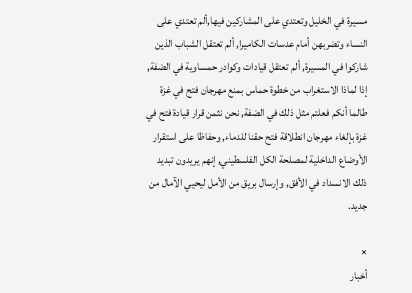مسيرة في الخليل وتعتدي على المشاركين فيها,ألم تعتدي على النساء وتضربهن أمام عدسات الكاميرا, ألم تعتقل الشباب الذين شاركوا في المسيرة, ألم تعتقل قيادات وكوادر حمساوية في الضفة, إذا لماذا الاستغراب من خطوة حماس بمنع مهرجان فتح في غزة طالما أنكم فعلتم مثل ذلك في الضفة, نحن نثمن قرار قيادة فتح في غزة بإلغاء مهرجان انطلاقة فتح حقنا للدماء, وحفاظا على استقرار الأوضاع الداخلية لمصلحة الكل الفلسطيني, إنهم يريدون تبديد ذلك الانسداد في الأفق, وإرسال بريق من الأمل ليحيي الآمال من جديد.

×
أخبار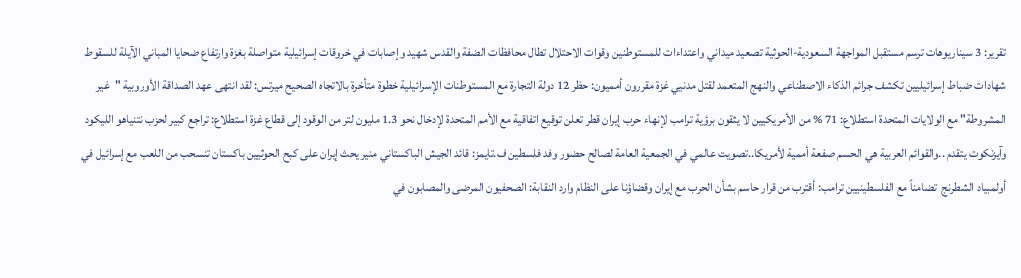تقرير: 3 سيناريوهات ترسم مستقبل المواجهة السعودية-الحوثية تصعيد ميداني واعتداءات للمستوطنين وقوات الاحتلال تطال محافظات الضفة والقدس شهيد وإصابات في خروقات إسرائيلية متواصلة بغزة وارتفاع ضحايا المباني الآيلة للسقوط شهادات ضباط إسرائيليين تكشف جرائم الذكاء الاصطناعي والنهج المتعمد لقتل مدنيي غزة مقررون أمميون: حظر 12 دولة التجارة مع المستوطنات الإسرائيلية خطوة متأخرة بالاتجاه الصحيح ميرتس: لقد انتهى عهد الصداقة الأوروبية "غير المشروطة" مع الولايات المتحدة استطلاع: 71 % من الأمريكيين لا يثقون برؤية ترامب لإنهاء حرب إيران قطر تعلن توقيع اتفاقية مع الأمم المتحدة لإدخال نحو 1.3 مليون لتر من الوقود إلى قطاع غزة استطلاع: تراجع كبير لحزب نتنياهو الليكود وآيزنكوت يتقدم ..والقوائم العربية هي الحسم صفعة أممية لأمريكا..تصويت عالمي في الجمعية العامة لصالح حضور وفد فلسطين ف.تايمز: قائد الجيش الباكستاني منير يحث إيران على كبح الحوثيين باكستان تنسحب من اللعب مع إسرائيل في أولمبياد الشطرنج  تضامناً مع الفلسطينيين ترامب: أقترب من قرار حاسم بشأن الحرب مع إيران وقضاؤنا على النظام وارد النقابة: الصحفيون المرضى والمصابون في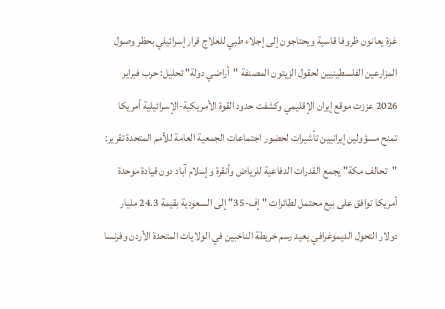غزة يعانون ظروفا قاسية ويحتاجون إلى إجلاء طبي للعلاج قرار إسرائيلي بحظر وصول المزارعين الفلسطينيين لحقول الزيتون المصنفة "أراضي دولة" تحليل: حرب فبراير 2026 عززت موقع إيران الإقليمي وكشفت حدود القوة الأمريكية-الإسرائيلية أمريكا تمنح مسؤولين إيرانيين تأشيرات لحضور اجتماعات الجمعية العامة للأمم المتحدة تقرير: "تحالف مكة" يجمع القدرات الدفاعية للرياض وأنقرة وإسلام آباد دون قيادة موحدة أمريكا توافق على بيع محتمل لطائرات "إف-35" إلى السعودية بقيمة 24.3 مليار دولار التحول الديموغرافي يعيد رسم خريطة الناخبين في الولايات المتحدة الأردن وفرنسا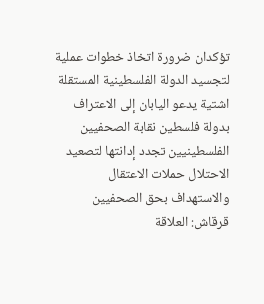تؤكدان ضرورة اتخاذ خطوات عملية لتجسيد الدولة الفلسطينية المستقلة اشتية يدعو اليابان إلى الاعتراف بدولة فلسطين نقابة الصحفيين الفلسطينيين تجدد إدانتها لتصعيد الاحتلال حملات الاعتقال والاستهداف بحق الصحفيين قرقاش: العلاقة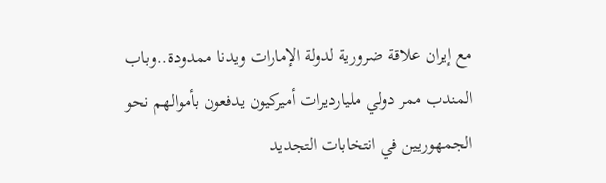مع إيران علاقة ضرورية لدولة الإمارات ويدنا ممدودة..وباب المندب ممر دولي مليارديرات أميركيون يدفعون بأموالهم نحو الجمهوريين في انتخابات التجديد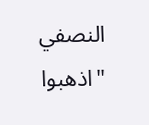النصفي "اذهبوا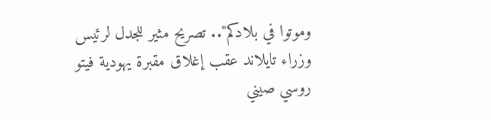وموتوا في بلادكم".. تصريح مثير للجدل لرئيس وزراء تايلاند عقب إغلاق مقبرة يهودية فيتو روسي صيني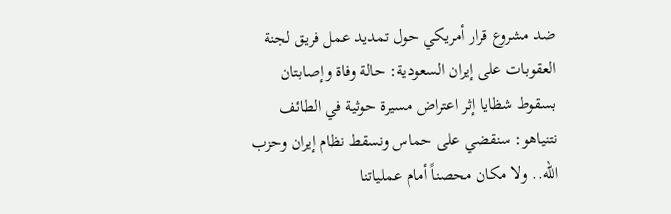ضد مشروع قرار أمريكي حول تمديد عمل فريق لجنة العقوبات على إيران السعودية: حالة وفاة وإصابتان بسقوط شظايا إثر اعتراض مسيرة حوثية في الطائف نتنياهو: سنقضي على حماس ونسقط نظام إيران وحزب الله.. ولا مكان محصناً أمام عملياتنا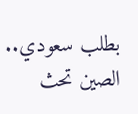بطلب سعودي.. الصين تحث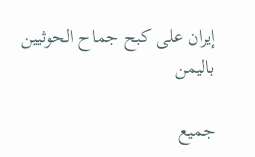إيران على كبح جماح الحوثيين باليمن

جميع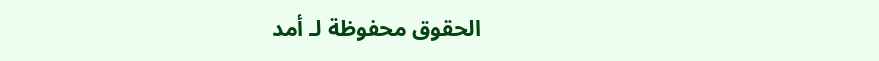الحقوق محفوظة لـ أمد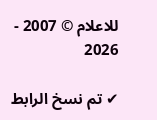للاعلام © 2007 - 2026

✔ تم نسخ الرابط